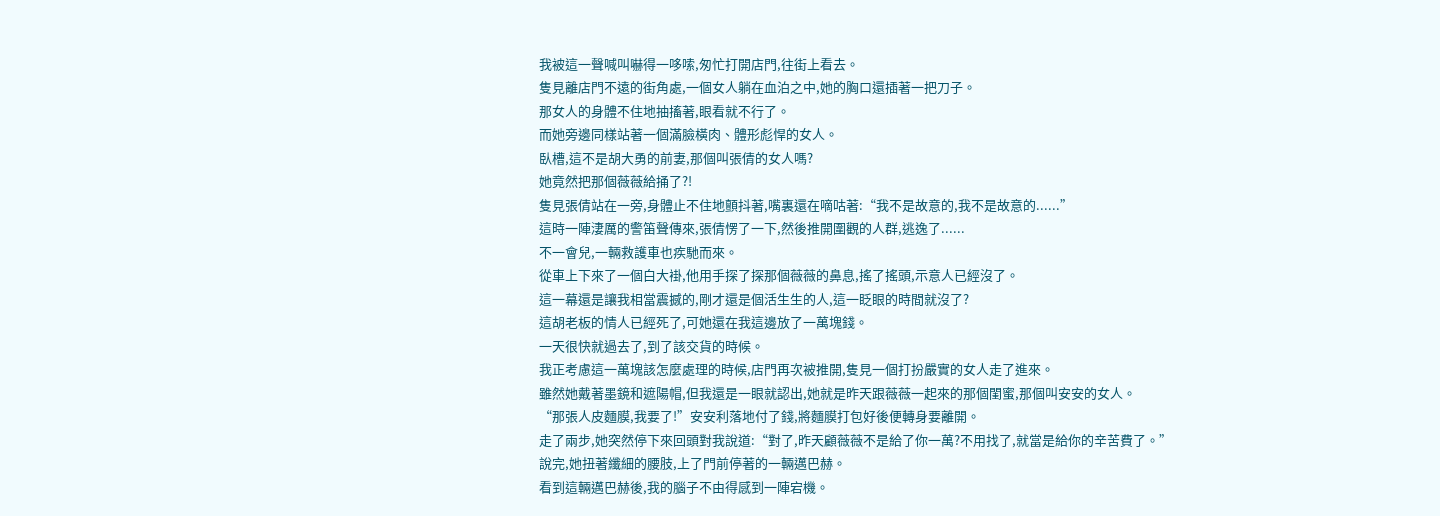我被這一聲喊叫嚇得一哆嗦,匆忙打開店門,往街上看去。
隻見離店門不遠的街角處,一個女人躺在血泊之中,她的胸口還插著一把刀子。
那女人的身體不住地抽搐著,眼看就不行了。
而她旁邊同樣站著一個滿臉橫肉、體形彪悍的女人。
臥槽,這不是胡大勇的前妻,那個叫張倩的女人嗎?
她竟然把那個薇薇給捅了?!
隻見張倩站在一旁,身體止不住地顫抖著,嘴裏還在嘀咕著:“我不是故意的,我不是故意的......”
這時一陣淒厲的警笛聲傳來,張倩愣了一下,然後推開圍觀的人群,逃逸了......
不一會兒,一輛救護車也疾馳而來。
從車上下來了一個白大褂,他用手探了探那個薇薇的鼻息,搖了搖頭,示意人已經沒了。
這一幕還是讓我相當震撼的,剛才還是個活生生的人,這一眨眼的時間就沒了?
這胡老板的情人已經死了,可她還在我這邊放了一萬塊錢。
一天很快就過去了,到了該交貨的時候。
我正考慮這一萬塊該怎麼處理的時候,店門再次被推開,隻見一個打扮嚴實的女人走了進來。
雖然她戴著墨鏡和遮陽帽,但我還是一眼就認出,她就是昨天跟薇薇一起來的那個閨蜜,那個叫安安的女人。
“那張人皮麵膜,我要了!”安安利落地付了錢,將麵膜打包好後便轉身要離開。
走了兩步,她突然停下來回頭對我說道:“對了,昨天顧薇薇不是給了你一萬?不用找了,就當是給你的辛苦費了。”
說完,她扭著纖細的腰肢,上了門前停著的一輛邁巴赫。
看到這輛邁巴赫後,我的腦子不由得感到一陣宕機。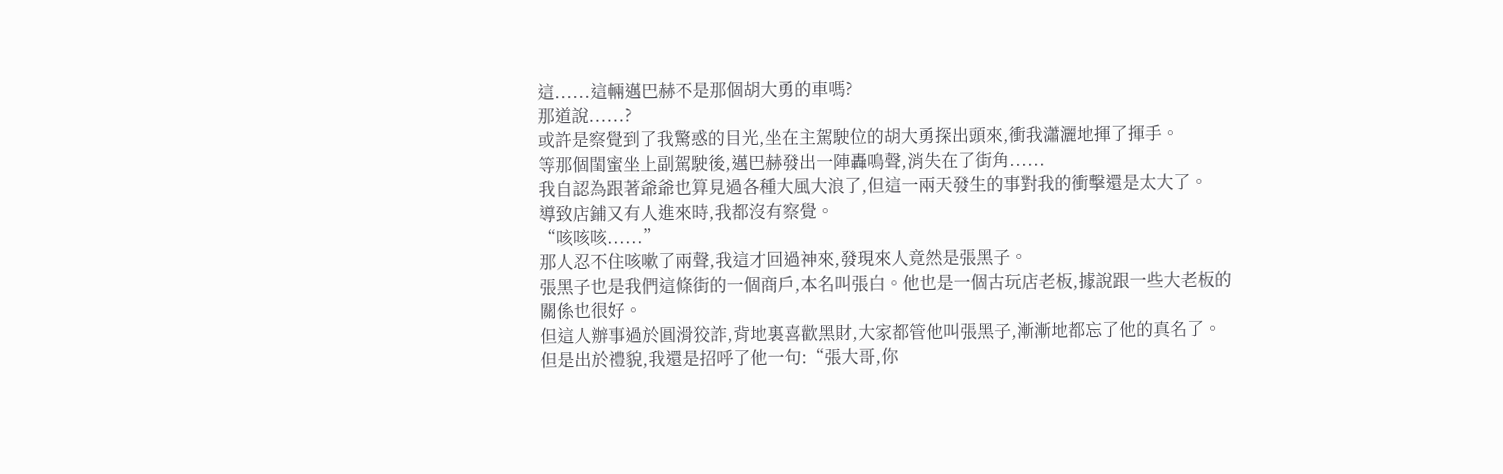這......這輛邁巴赫不是那個胡大勇的車嗎?
那道說......?
或許是察覺到了我驚惑的目光,坐在主駕駛位的胡大勇探出頭來,衝我瀟灑地揮了揮手。
等那個閨蜜坐上副駕駛後,邁巴赫發出一陣轟鳴聲,消失在了街角......
我自認為跟著爺爺也算見過各種大風大浪了,但這一兩天發生的事對我的衝擊還是太大了。
導致店鋪又有人進來時,我都沒有察覺。
“咳咳咳......”
那人忍不住咳嗽了兩聲,我這才回過神來,發現來人竟然是張黑子。
張黑子也是我們這條街的一個商戶,本名叫張白。他也是一個古玩店老板,據說跟一些大老板的關係也很好。
但這人辦事過於圓滑狡詐,背地裏喜歡黑財,大家都管他叫張黑子,漸漸地都忘了他的真名了。
但是出於禮貌,我還是招呼了他一句:“張大哥,你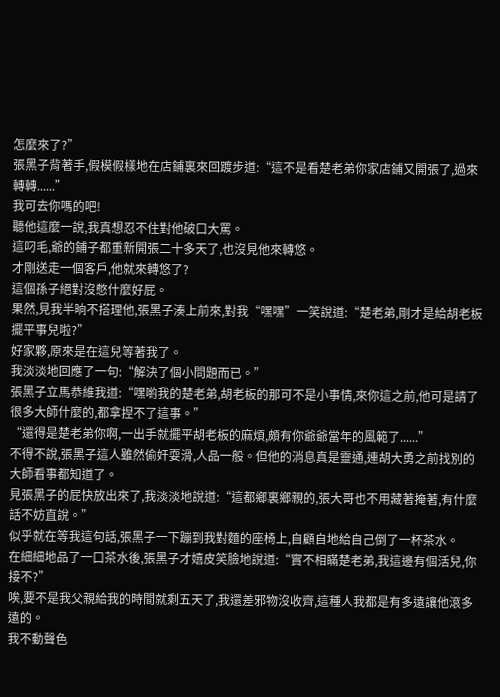怎麼來了?”
張黑子背著手,假模假樣地在店鋪裏來回踱步道:“這不是看楚老弟你家店鋪又開張了,過來轉轉......”
我可去你嗎的吧!
聽他這麼一說,我真想忍不住對他破口大罵。
這叼毛,爺的鋪子都重新開張二十多天了,也沒見他來轉悠。
才剛送走一個客戶,他就來轉悠了?
這個孫子絕對沒憋什麼好屁。
果然,見我半晌不搭理他,張黑子湊上前來,對我“嘿嘿”一笑說道:“楚老弟,剛才是給胡老板擺平事兒啦?”
好家夥,原來是在這兒等著我了。
我淡淡地回應了一句:“解決了個小問題而已。”
張黑子立馬恭維我道:“嘿喲我的楚老弟,胡老板的那可不是小事情,來你這之前,他可是請了很多大師什麼的,都拿捏不了這事。”
“還得是楚老弟你啊,一出手就擺平胡老板的麻煩,頗有你爺爺當年的風範了......”
不得不說,張黑子這人雖然偷奸耍滑,人品一般。但他的消息真是靈通,連胡大勇之前找別的大師看事都知道了。
見張黑子的屁快放出來了,我淡淡地說道:“這都鄉裏鄉親的,張大哥也不用藏著掩著,有什麼話不妨直說。”
似乎就在等我這句話,張黑子一下蹦到我對麵的座椅上,自顧自地給自己倒了一杯茶水。
在細細地品了一口茶水後,張黑子才嬉皮笑臉地說道:“實不相瞞楚老弟,我這邊有個活兒,你接不?”
唉,要不是我父親給我的時間就剩五天了,我還差邪物沒收齊,這種人我都是有多遠讓他滾多遠的。
我不動聲色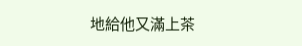地給他又滿上茶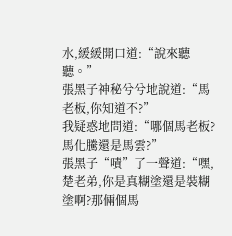水,緩緩開口道:“說來聽聽。”
張黑子神秘兮兮地說道:“馬老板,你知道不?”
我疑惑地問道:“哪個馬老板?馬化騰還是馬雲?”
張黑子“嘖”了一聲道:“嘿,楚老弟,你是真糊塗還是裝糊塗啊?那倆個馬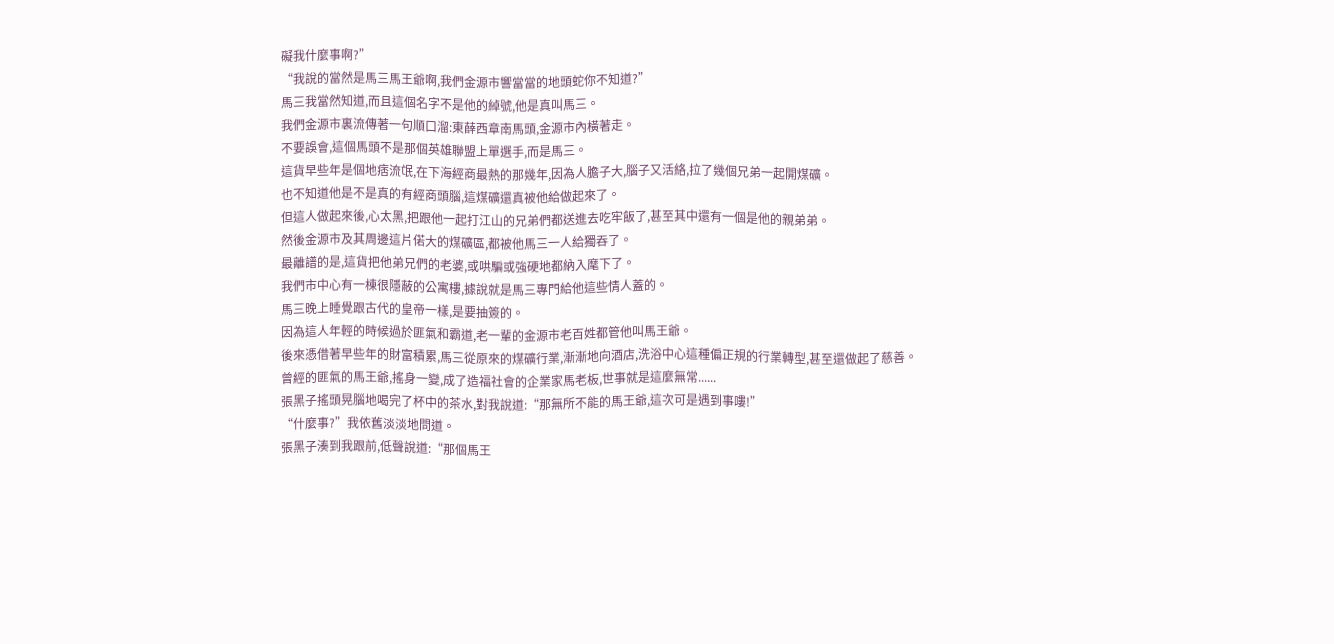礙我什麼事啊?”
“我說的當然是馬三馬王爺啊,我們金源市響當當的地頭蛇你不知道?”
馬三我當然知道,而且這個名字不是他的綽號,他是真叫馬三。
我們金源市裏流傳著一句順口溜:東薛西章南馬頭,金源市內橫著走。
不要誤會,這個馬頭不是那個英雄聯盟上單選手,而是馬三。
這貨早些年是個地痞流氓,在下海經商最熱的那幾年,因為人膽子大,腦子又活絡,拉了幾個兄弟一起開煤礦。
也不知道他是不是真的有經商頭腦,這煤礦還真被他給做起來了。
但這人做起來後,心太黑,把跟他一起打江山的兄弟們都送進去吃牢飯了,甚至其中還有一個是他的親弟弟。
然後金源市及其周邊這片偌大的煤礦區,都被他馬三一人給獨吞了。
最離譜的是,這貨把他弟兄們的老婆,或哄騙或強硬地都納入麾下了。
我們市中心有一棟很隱蔽的公寓樓,據說就是馬三專門給他這些情人蓋的。
馬三晚上睡覺跟古代的皇帝一樣,是要抽簽的。
因為這人年輕的時候過於匪氣和霸道,老一輩的金源市老百姓都管他叫馬王爺。
後來憑借著早些年的財富積累,馬三從原來的煤礦行業,漸漸地向酒店,洗浴中心這種偏正規的行業轉型,甚至還做起了慈善。
曾經的匪氣的馬王爺,搖身一變,成了造福社會的企業家馬老板,世事就是這麼無常......
張黑子搖頭晃腦地喝完了杯中的茶水,對我說道:“那無所不能的馬王爺,這次可是遇到事嘍!”
“什麼事?”我依舊淡淡地問道。
張黑子湊到我跟前,低聲說道:“那個馬王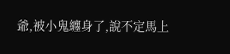爺,被小鬼纏身了,說不定馬上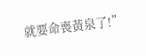就要命喪黃泉了!”